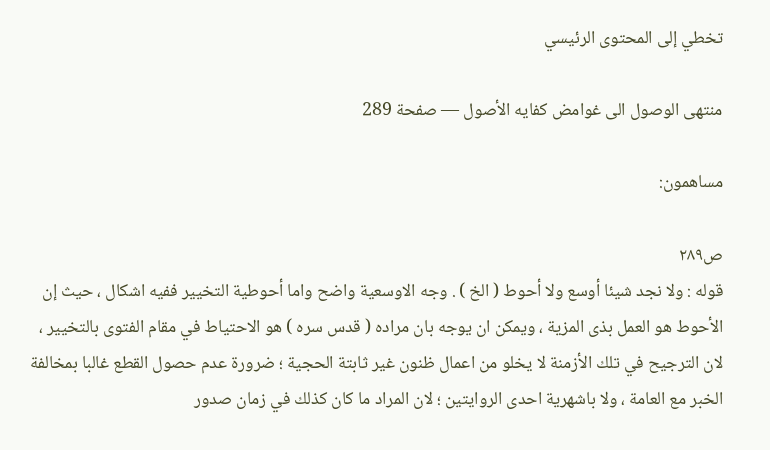تخطي إلى المحتوى الرئيسي

منتهى الوصول الى غوامض كفايه الأصول — صفحة 289

مساهمون:

ص٢٨٩
قوله : ولا نجد شيئا أوسع ولا أحوط ( الخ ) . وجه الاوسعية واضح واما أحوطية التخيير ففيه اشكال ، حيث إن الأحوط هو العمل بذى المزية ، ويمكن ان يوجه بان مراده ( قدس سره ) هو الاحتياط في مقام الفتوى بالتخيير ، لان الترجيح في تلك الأزمنة لا يخلو من اعمال ظنون غير ثابتة الحجية ؛ ضرورة عدم حصول القطع غالبا بمخالفة الخبر مع العامة ، ولا باشهرية احدى الروايتين ؛ لان المراد ما كان كذلك في زمان صدور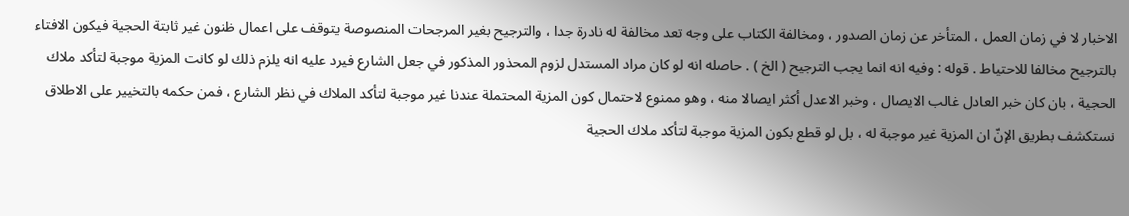الاخبار لا في زمان العمل ، المتأخر عن زمان الصدور ، ومخالفة الكتاب على وجه تعد مخالفة له نادرة جدا ، والترجيح بغير المرجحات المنصوصة يتوقف على اعمال ظنون غير ثابتة الحجية فيكون الافتاء بالترجيح مخالفا للاحتياط . قوله : وفيه انه انما يجب الترجيح ( الخ ) . حاصله انه لو كان مراد المستدل لزوم المحذور المذكور في جعل الشارع فيرد عليه انه يلزم ذلك لو كانت المزية موجبة لتأكد ملاك الحجية ، بان كان خبر العادل غالب الايصال ، وخبر الاعدل أكثر ايصالا منه ، وهو ممنوع لاحتمال كون المزية المحتملة عندنا غير موجبة لتأكد الملاك في نظر الشارع ، فمن حكمه بالتخيير على الاطلاق نستكشف بطريق الإنّ ان المزية غير موجبة له ، بل لو قطع بكون المزية موجبة لتأكد ملاك الحجية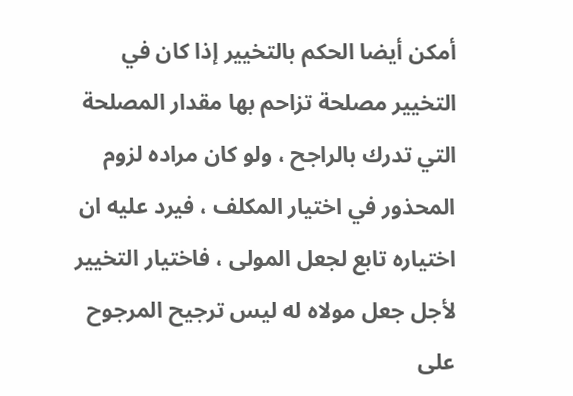أمكن أيضا الحكم بالتخيير إذا كان في التخيير مصلحة تزاحم بها مقدار المصلحة التي تدرك بالراجح ، ولو كان مراده لزوم المحذور في اختيار المكلف ، فيرد عليه ان اختياره تابع لجعل المولى ، فاختيار التخيير لأجل جعل مولاه له ليس ترجيح المرجوح على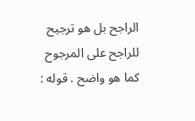الراجح بل هو ترجيح للراجح على المرجوح كما هو واضح . قوله :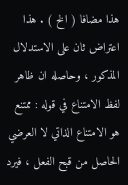هذا مضافا ( الخ ) . هذا اعتراض ثان على الاستدلال المذكور ، وحاصله ان ظاهر لفظ الامتناع في قوله : ممتنع هو الامتناع الذاتي لا العرضي الحاصل من قبح الفعل ، فيرد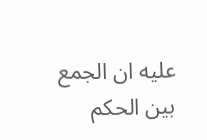عليه ان الجمع بين الحكم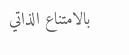بالامتناع الذاتي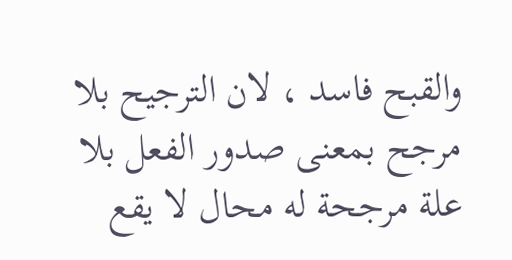والقبح فاسد ، لان الترجيح بلا مرجح بمعنى صدور الفعل بلا علة مرجحة له محال لا يقع